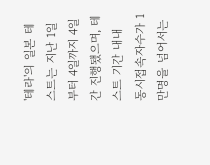'테라'의 일본 테스트는 지난 1일부터 4일까지 4일간 진행됐으며, 테스트 기간 내내 동시접속자수가 1만명을 넘어서는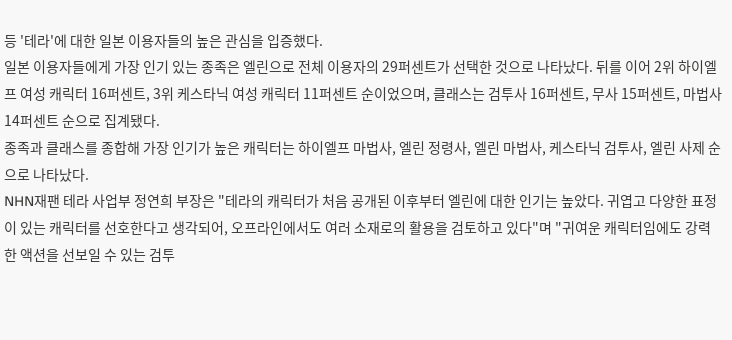등 '테라'에 대한 일본 이용자들의 높은 관심을 입증했다.
일본 이용자들에게 가장 인기 있는 종족은 엘린으로 전체 이용자의 29퍼센트가 선택한 것으로 나타났다. 뒤를 이어 2위 하이엘프 여성 캐릭터 16퍼센트, 3위 케스타닉 여성 캐릭터 11퍼센트 순이었으며, 클래스는 검투사 16퍼센트, 무사 15퍼센트, 마법사 14퍼센트 순으로 집계됐다.
종족과 클래스를 종합해 가장 인기가 높은 캐릭터는 하이엘프 마법사, 엘린 정령사, 엘린 마법사, 케스타닉 검투사, 엘린 사제 순으로 나타났다.
NHN재팬 테라 사업부 정연희 부장은 "테라의 캐릭터가 처음 공개된 이후부터 엘린에 대한 인기는 높았다. 귀엽고 다양한 표정이 있는 캐릭터를 선호한다고 생각되어, 오프라인에서도 여러 소재로의 활용을 검토하고 있다"며 "귀여운 캐릭터임에도 강력한 액션을 선보일 수 있는 검투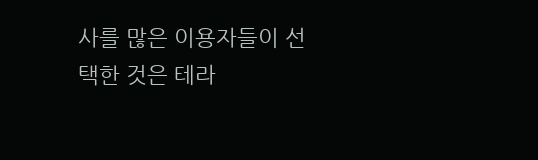사를 많은 이용자들이 선택한 것은 테라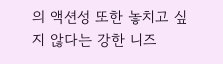의 액션성 또한 놓치고 싶지 않다는 강한 니즈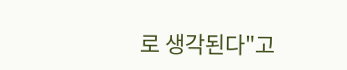로 생각된다"고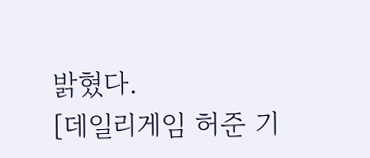밝혔다.
[데일리게임 허준 기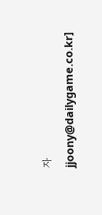자 jjoony@dailygame.co.kr]